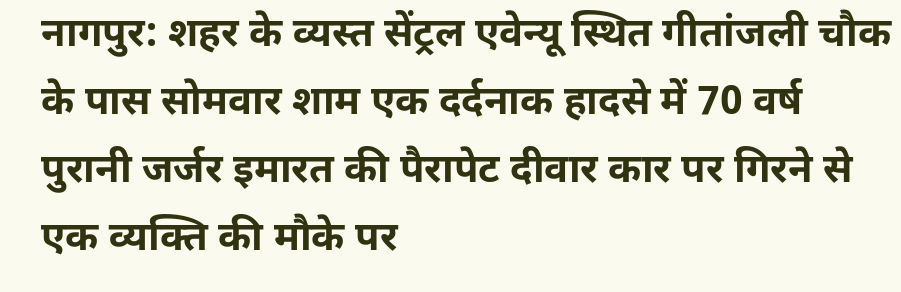नागपुर: शहर के व्यस्त सेंट्रल एवेन्यू स्थित गीतांजली चौक के पास सोमवार शाम एक दर्दनाक हादसे में 70 वर्ष पुरानी जर्जर इमारत की पैरापेट दीवार कार पर गिरने से एक व्यक्ति की मौके पर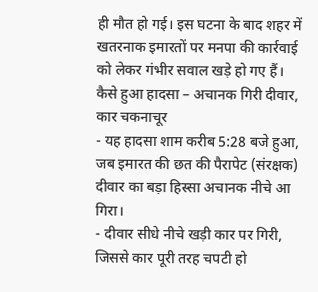ही मौत हो गई। इस घटना के बाद शहर में खतरनाक इमारतों पर मनपा की कार्रवाई को लेकर गंभीर सवाल खड़े हो गए हैं।
कैसे हुआ हादसा – अचानक गिरी दीवार, कार चकनाचूर
- यह हादसा शाम करीब 5:28 बजे हुआ, जब इमारत की छत की पैरापेट (संरक्षक) दीवार का बड़ा हिस्सा अचानक नीचे आ गिरा।
- दीवार सीधे नीचे खड़ी कार पर गिरी, जिससे कार पूरी तरह चपटी हो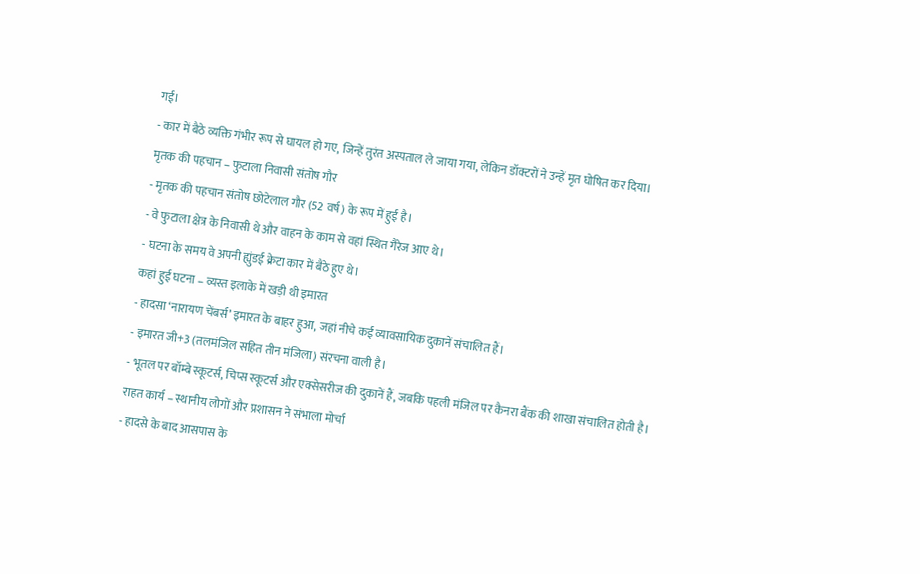गई।
- कार में बैठे व्यक्ति गंभीर रूप से घायल हो गए, जिन्हें तुरंत अस्पताल ले जाया गया, लेकिन डॉक्टरों ने उन्हें मृत घोषित कर दिया।
मृतक की पहचान – फुटाला निवासी संतोष गौर
- मृतक की पहचान संतोष छोटेलाल गौर (52 वर्ष) के रूप में हुई है।
- वे फुटाला क्षेत्र के निवासी थे और वाहन के काम से वहां स्थित गैरेज आए थे।
- घटना के समय वे अपनी ह्युंडई क्रेटा कार में बैठे हुए थे।
कहां हुई घटना – व्यस्त इलाके में खड़ी थी इमारत
- हादसा ‘नारायण चेंबर्स’ इमारत के बाहर हुआ, जहां नीचे कई व्यावसायिक दुकानें संचालित हैं।
- इमारत जी+3 (तलमंजिल सहित तीन मंजिला) संरचना वाली है।
- भूतल पर बॉम्बे स्कूटर्स, चिप्स स्कूटर्स और एक्सेसरीज की दुकानें हैं, जबकि पहली मंजिल पर कैनरा बैंक की शाखा संचालित होती है।
राहत कार्य – स्थानीय लोगों और प्रशासन ने संभाला मोर्चा
- हादसे के बाद आसपास के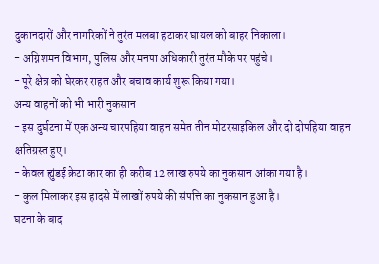दुकानदारों और नागरिकों ने तुरंत मलबा हटाकर घायल को बाहर निकाला।
- अग्निशमन विभाग, पुलिस और मनपा अधिकारी तुरंत मौके पर पहुंचे।
- पूरे क्षेत्र को घेरकर राहत और बचाव कार्य शुरू किया गया।
अन्य वाहनों को भी भारी नुकसान
- इस दुर्घटना में एक अन्य चारपहिया वाहन समेत तीन मोटरसाइकिल और दो दोपहिया वाहन क्षतिग्रस्त हुए।
- केवल ह्युंडई क्रेटा कार का ही करीब 12 लाख रुपये का नुकसान आंका गया है।
- कुल मिलाकर इस हादसे में लाखों रुपये की संपत्ति का नुकसान हुआ है।
घटना के बाद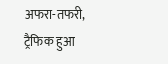अफरा-तफरी, ट्रैफिक हुआ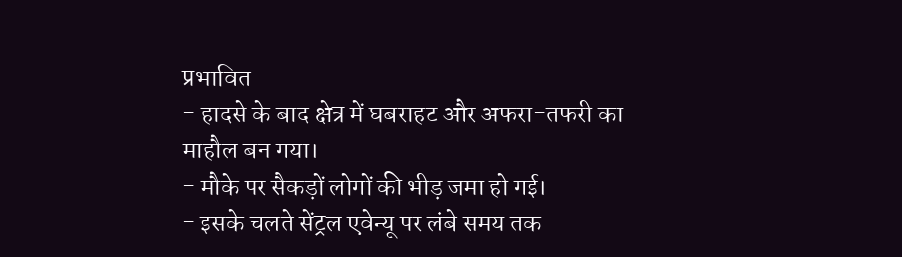प्रभावित
- हादसे के बाद क्षेत्र में घबराहट और अफरा-तफरी का माहौल बन गया।
- मौके पर सैकड़ों लोगों की भीड़ जमा हो गई।
- इसके चलते सेंट्रल एवेन्यू पर लंबे समय तक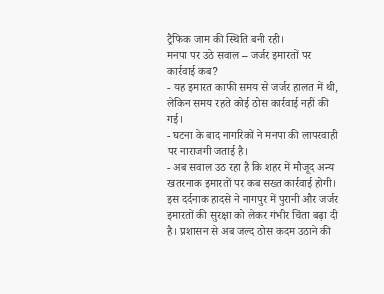ट्रैफिक जाम की स्थिति बनी रही।
मनपा पर उठे सवाल – जर्जर इमारतों पर कार्रवाई कब?
- यह इमारत काफी समय से जर्जर हालत में थी, लेकिन समय रहते कोई ठोस कार्रवाई नहीं की गई।
- घटना के बाद नागरिकों ने मनपा की लापरवाही पर नाराजगी जताई है।
- अब सवाल उठ रहा है कि शहर में मौजूद अन्य खतरनाक इमारतों पर कब सख्त कार्रवाई होगी।
इस दर्दनाक हादसे ने नागपुर में पुरानी और जर्जर इमारतों की सुरक्षा को लेकर गंभीर चिंता बढ़ा दी है। प्रशासन से अब जल्द ठोस कदम उठाने की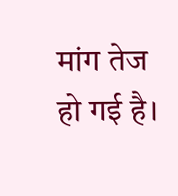मांग तेज हो गई है।